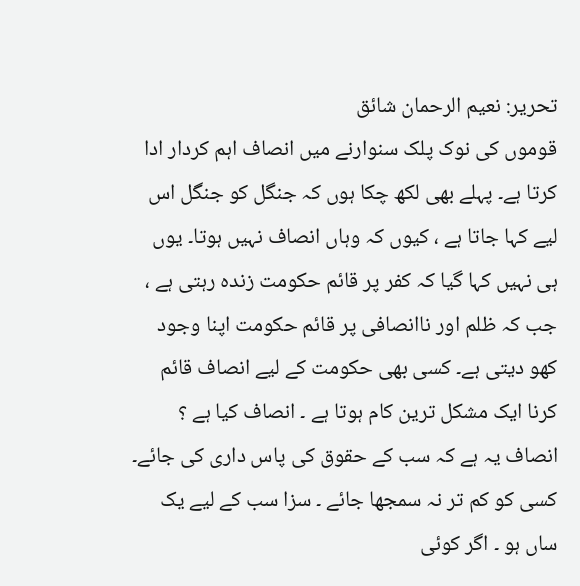تحریر: نعیم الرحمان شائق
قوموں کی نوک پلک سنوارنے میں انصاف اہم کردار ادا کرتا ہے۔ پہلے بھی لکھ چکا ہوں کہ جنگل کو جنگل اس لیے کہا جاتا ہے ، کیوں کہ وہاں انصاف نہیں ہوتا۔ یوں ہی نہیں کہا گیا کہ کفر پر قائم حکومت زندہ رہتی ہے ، جب کہ ظلم اور ناانصافی پر قائم حکومت اپنا وجود کھو دیتی ہے۔ کسی بھی حکومت کے لیے انصاف قائم کرنا ایک مشکل ترین کام ہوتا ہے ۔ انصاف کیا ہے ؟ انصاف یہ ہے کہ سب کے حقوق کی پاس داری کی جائے۔ کسی کو کم تر نہ سمجھا جائے ۔ سزا سب کے لیے یک ساں ہو ۔ اگر کوئی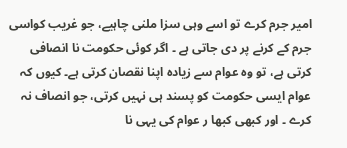امیر جرم کرے تو اسے وہی سزا ملنی چاہیے، جو غریب کواسی جرم کے کرنے پر دی جاتی ہے ۔ اگر کوئی حکومت نا انصافی کرتی ہے، تو وہ عوام سے زیادہ اپنا نقصان کرتی ہے۔ کیوں کہ عوام ایسی حکومت کو پسند ہی نہیں کرتی، جو انصاف نہ کرے ۔ اور کبھی کبھا ر عوام کی یہی نا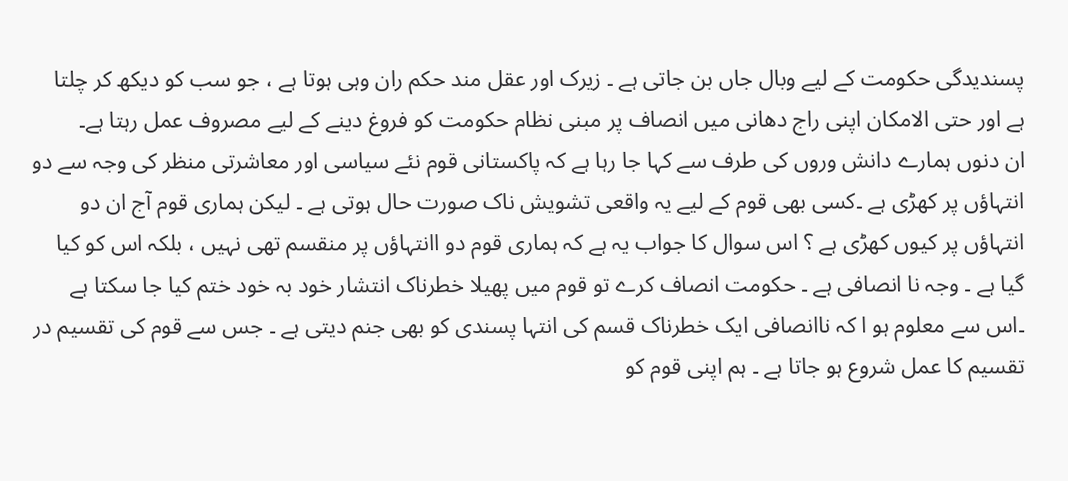پسندیدگی حکومت کے لیے وبال جاں بن جاتی ہے ۔ زیرک اور عقل مند حکم ران وہی ہوتا ہے ، جو سب کو دیکھ کر چلتا ہے اور حتی الامکان اپنی راج دھانی میں انصاف پر مبنی نظام حکومت کو فروغ دینے کے لیے مصروف عمل رہتا ہے۔
ان دنوں ہمارے دانش وروں کی طرف سے کہا جا رہا ہے کہ پاکستانی قوم نئے سیاسی اور معاشرتی منظر کی وجہ سے دو انتہاؤں پر کھڑی ہے ۔کسی بھی قوم کے لیے یہ واقعی تشویش ناک صورت حال ہوتی ہے ۔ لیکن ہماری قوم آج ان دو انتہاؤں پر کیوں کھڑی ہے ؟ اس سوال کا جواب یہ ہے کہ ہماری قوم دو اانتہاؤں پر منقسم تھی نہیں ، بلکہ اس کو کیا گیا ہے ۔ وجہ نا انصافی ہے ۔ حکومت انصاف کرے تو قوم میں پھیلا خطرناک انتشار خود بہ خود ختم کیا جا سکتا ہے ۔اس سے معلوم ہو ا کہ ناانصافی ایک خطرناک قسم کی انتہا پسندی کو بھی جنم دیتی ہے ۔ جس سے قوم کی تقسیم در تقسیم کا عمل شروع ہو جاتا ہے ۔ ہم اپنی قوم کو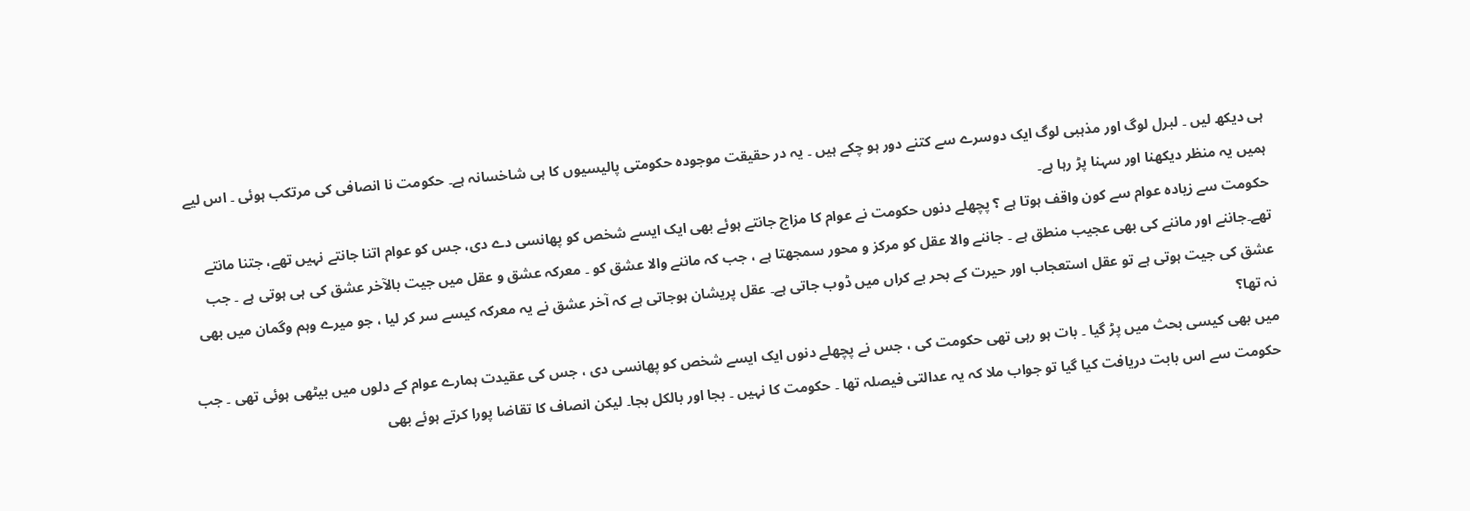ہی دیکھ لیں ۔ لبرل لوگ اور مذہبی لوگ ایک دوسرے سے کتنے دور ہو چکے ہیں ۔ یہ در حقیقت موجودہ حکومتی پالیسیوں کا ہی شاخسانہ ہے۔ حکومت نا انصافی کی مرتکب ہوئی ۔ اس لیے ہمیں یہ منظر دیکھنا اور سہنا پڑ رہا ہے۔
حکومت سے زیادہ عوام سے کون واقف ہوتا ہے ؟ پچھلے دنوں حکومت نے عوام کا مزاج جانتے ہوئے بھی ایک ایسے شخص کو پھانسی دے دی، جس کو عوام اتنا جانتے نہیں تھے، جتنا مانتے تھے۔جاننے اور ماننے کی بھی عجیب منطق ہے ۔ جاننے والا عقل کو مرکز و محور سمجھتا ہے ، جب کہ ماننے والا عشق کو ۔ معرکہ عشق و عقل میں جیت بالآخر عشق کی ہی ہوتی ہے ۔ جب عشق کی جیت ہوتی ہے تو عقل استعجاب اور حیرت کے بحر بے کراں میں ڈوب جاتی ہے۔ عقل پریشان ہوجاتی ہے کہ آخر عشق نے یہ معرکہ کیسے سر کر لیا ، جو میرے وہم وگمان میں بھی نہ تھا؟
میں بھی کیسی بحث میں پڑ گیا ۔ بات ہو رہی تھی حکومت کی ، جس نے پچھلے دنوں ایک ایسے شخص کو پھانسی دی ، جس کی عقیدت ہمارے عوام کے دلوں میں بیٹھی ہوئی تھی ۔ جب حکومت سے اس بابت دریافت کیا گیا تو جواب ملا کہ یہ عدالتی فیصلہ تھا ۔ حکومت کا نہیں ۔ بجا اور بالکل بجا۔ لیکن انصاف کا تقاضا پورا کرتے ہوئے بھی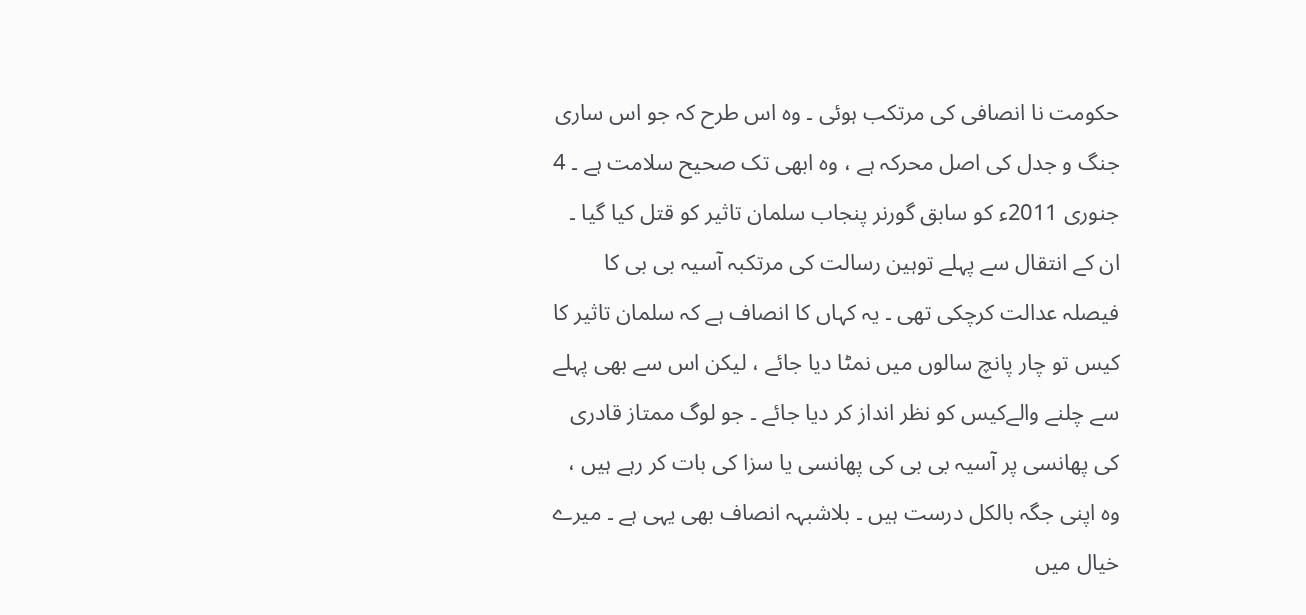حکومت نا انصافی کی مرتکب ہوئی ۔ وہ اس طرح کہ جو اس ساری جنگ و جدل کی اصل محرکہ ہے ، وہ ابھی تک صحیح سلامت ہے ۔ 4 جنوری 2011ء کو سابق گورنر پنجاب سلمان تاثیر کو قتل کیا گیا ۔ ان کے انتقال سے پہلے توہین رسالت کی مرتکبہ آسیہ بی بی کا فیصلہ عدالت کرچکی تھی ۔ یہ کہاں کا انصاف ہے کہ سلمان تاثیر کا کیس تو چار پانچ سالوں میں نمٹا دیا جائے ، لیکن اس سے بھی پہلے سے چلنے والےکیس کو نظر انداز کر دیا جائے ۔ جو لوگ ممتاز قادری کی پھانسی پر آسیہ بی بی کی پھانسی یا سزا کی بات کر رہے ہیں ، وہ اپنی جگہ بالکل درست ہیں ۔ بلاشبہہ انصاف بھی یہی ہے ۔ میرے خیال میں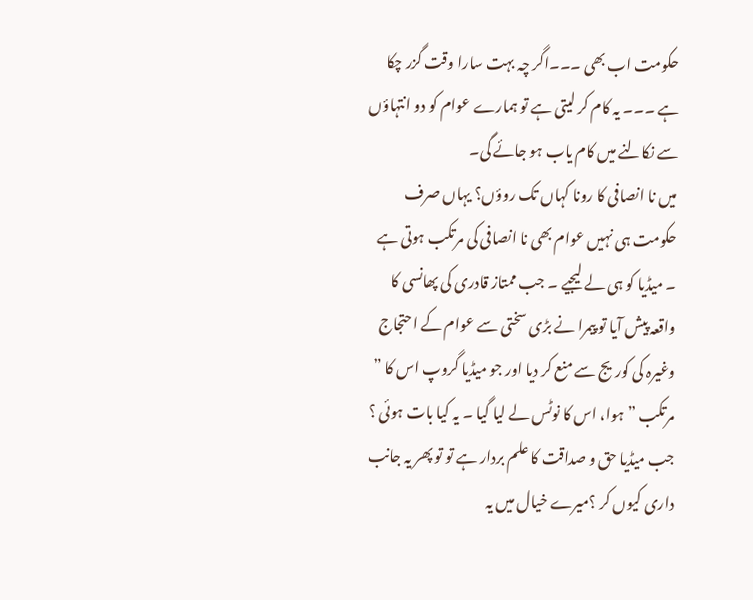حکومت اب بھی ۔۔۔اگر چہ بہت سارا وقت گزر چکا ہے ۔۔۔ یہ کام کر لیتی ہے تو ہمارے عوام کو دو انتہاؤں سے نکالنے میں کام یاب ہو جائے گی۔
میں نا انصافی کا رونا کہاں تک روؤں؟ یہاں صرف حکومت ہی نہیں عوام بھی نا انصافی کی مرتکب ہوتی ہے ۔ میڈیا کو ہی لے لیجیے ۔ جب ممتاز قادری کی پھانسی کا واقعہ پیش آیا تو پیمرا نے بڑی سختی سے عوام کے احتجاج وغیرہ کی کوریج سے منع کر دیا اور جو میڈیا گروپ اس کا ” مرتکب ” ہوا، اس کا نوٹس لے لیا گیا ۔ یہ کیا بات ہوئی ؟ جب میڈیا حق و صداقت کا علم بردار ہے تو تو پھر یہ جانب داری کیوں کر ؟میرے خیال میں یہ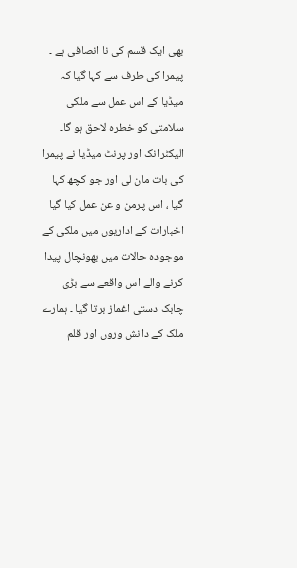بھی ایک قسم کی نا انصافی ہے ۔ پیمرا کی طرف سے کہا گیا کہ میڈیا کے اس عمل سے ملکی سلامتی کو خطرہ لاحق ہو گا۔
الیکٹرانک اور پرنٹ میڈیا نے پیمرا کی بات مان لی اور جو کچھ کہا گیا ، اس پرمن و عن عمل کیا گیا اخبارات کے اداریوں میں ملکی کے موجودہ حالات میں بھونچال پیدا کرنے والے اس واقعے سے بڑی چابک دستی اغماز برتا گیا ۔ ہمارے ملک کے دانش وروں اور قلم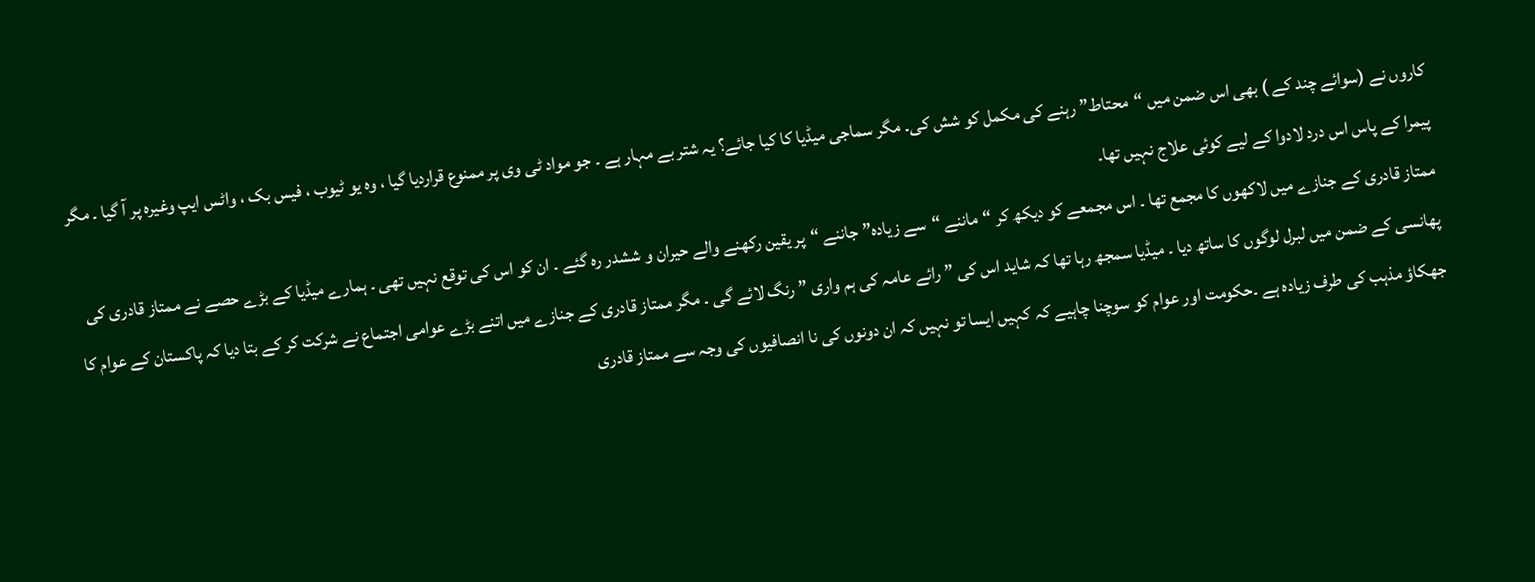کاروں نے (سوائے چند کے ) بھی اس ضمن میں “محتاط” رہنے کی مکمل کو شش کی۔ مگر سماجی میڈیا کا کیا جائے؟ یہ شتر بے مہار ہے ۔ جو مواد ٹی وی پر ممنوع قراردیا گیا ، وہ یو ٹیوب ، فیس بک ، واٹس ایپ وغیرہ پر آ گیا ۔ مگر پیمرا کے پاس اس درد لادوا کے لیے کوئی علاج نہیں تھا۔
ممتاز قادری کے جنازے میں لاکھوں کا مجمع تھا ۔ اس مجمعے کو دیکھ کر “ماننے “سے زیادہ” جاننے “پر یقین رکھنے والے حیران و ششدر رہ گئے ۔ ان کو اس کی توقع نہیں تھی ۔ ہمارے میڈیا کے بڑے حصے نے ممتاز قادری کی پھانسی کے ضمن میں لبرل لوگوں کا ساتھ دیا ۔ میڈیا سمجھ رہا تھا کہ شاید اس کی ” رائے عامہ کی ہم واری ” رنگ لائے گی ۔ مگر ممتاز قادری کے جنازے میں اتنے بڑے عوامی اجتماع نے شرکت کر کے بتا دیا کہ پاکستان کے عوام کا جھکاؤ مذہب کی طرف زیادہ ہے ۔حکومت اور عوام کو سوچنا چاہیے کہ کہیں ایسا تو نہیں کہ ان دونوں کی نا انصافیوں کی وجہ سے ممتاز قادری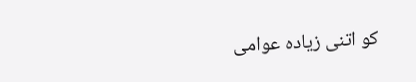کو اتنی زیادہ عوامی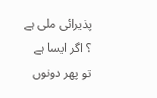پذیرائی ملی ہے ؟ اگر ایسا ہے تو پھر دونوں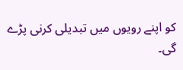کو اپنے رویوں میں تبدیلی کرنی پڑے گی۔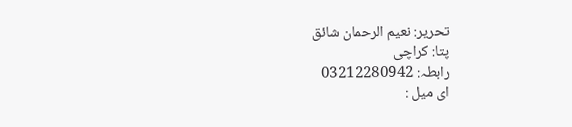تحریر: نعیم الرحمان شائق
پتا: کراچی
رابطہ: 03212280942
ای میل :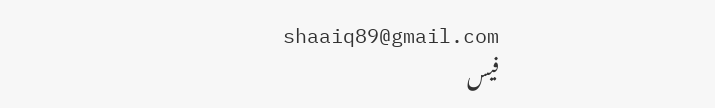shaaiq89@gmail.com
فیس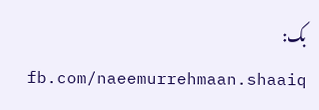بک: fb.com/naeemurrehmaan.shaaiq